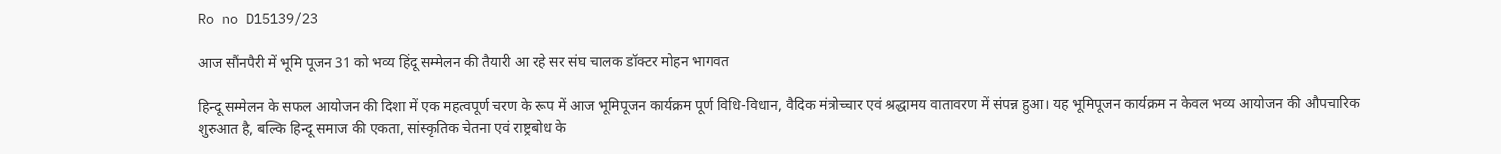Ro no D15139/23

आज सौंनपैरी में भूमि पूजन 31 को भव्य हिंदू सम्मेलन की तैयारी आ रहे सर संघ चालक डॉक्टर मोहन भागवत

हिन्दू सम्मेलन के सफल आयोजन की दिशा में एक महत्वपूर्ण चरण के रूप में आज भूमिपूजन कार्यक्रम पूर्ण विधि-विधान, वैदिक मंत्रोच्चार एवं श्रद्धामय वातावरण में संपन्न हुआ। यह भूमिपूजन कार्यक्रम न केवल भव्य आयोजन की औपचारिक शुरुआत है, बल्कि हिन्दू समाज की एकता, सांस्कृतिक चेतना एवं राष्ट्रबोध के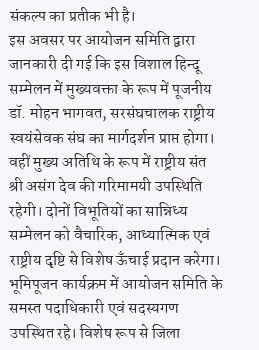संकल्प का प्रतीक भी है।
इस अवसर पर आयोजन समिति द्वारा जानकारी दी गई कि इस विशाल हिन्दू सम्मेलन में मुख्यवक्ता के रूप में पूजनीय डॉ. मोहन भागवत, सरसंघचालक राष्ट्रीय स्वयंसेवक संघ का मार्गदर्शन प्राप्त होगा। वहीं मुख्य अतिथि के रूप में राष्ट्रीय संत श्री असंग देव की गरिमामयी उपस्थिति रहेगी। दोनों विभूतियों का सान्निध्य सम्मेलन को वैचारिक, आध्यात्मिक एवं राष्ट्रीय दृष्टि से विशेष ऊँचाई प्रदान करेगा।
भूमिपूजन कार्यक्रम में आयोजन समिति के समस्त पदाधिकारी एवं सदस्यगण उपस्थित रहे। विशेष रूप से जिला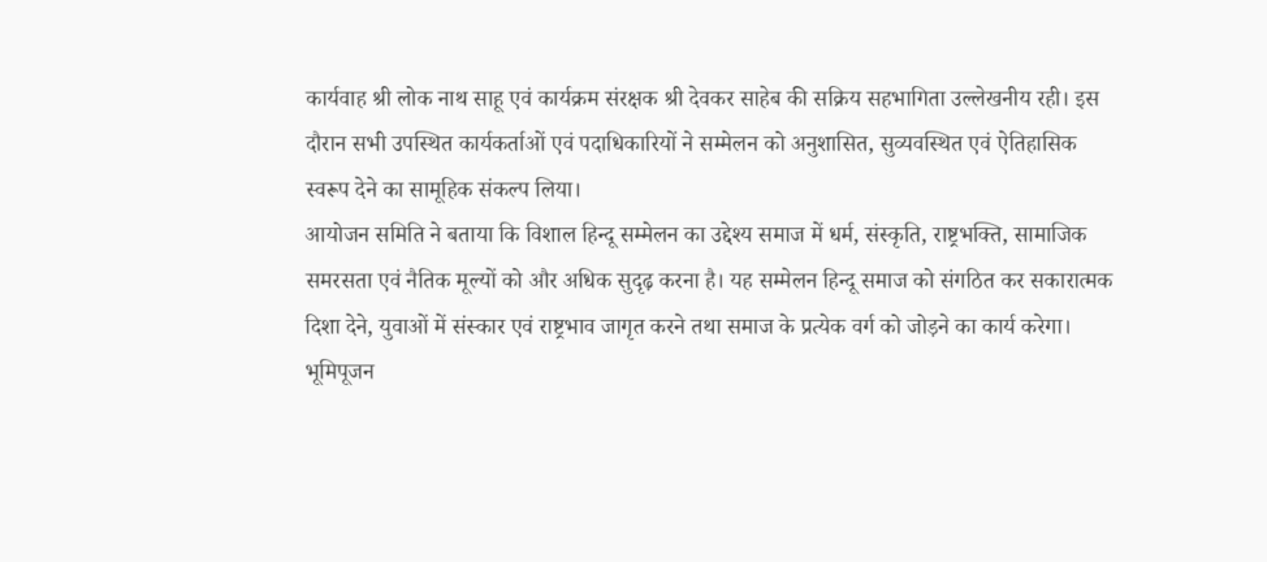कार्यवाह श्री लोक नाथ साहू एवं कार्यक्रम संरक्षक श्री देवकर साहेब की सक्रिय सहभागिता उल्लेखनीय रही। इस दौरान सभी उपस्थित कार्यकर्ताओं एवं पदाधिकारियों ने सम्मेलन को अनुशासित, सुव्यवस्थित एवं ऐतिहासिक स्वरूप देने का सामूहिक संकल्प लिया।
आयोजन समिति ने बताया कि विशाल हिन्दू सम्मेलन का उद्देश्य समाज में धर्म, संस्कृति, राष्ट्रभक्ति, सामाजिक समरसता एवं नैतिक मूल्यों को और अधिक सुदृढ़ करना है। यह सम्मेलन हिन्दू समाज को संगठित कर सकारात्मक दिशा देने, युवाओं में संस्कार एवं राष्ट्रभाव जागृत करने तथा समाज के प्रत्येक वर्ग को जोड़ने का कार्य करेगा।
भूमिपूजन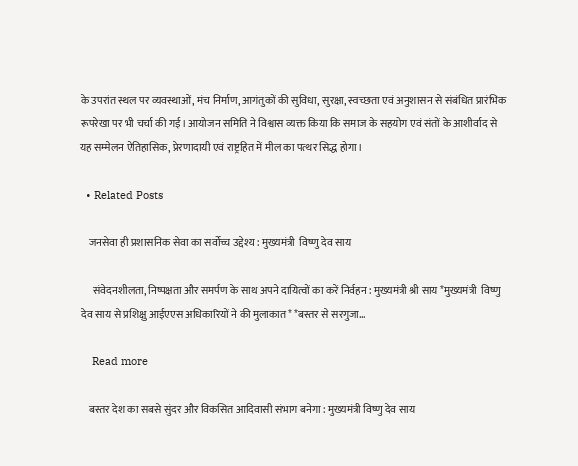के उपरांत स्थल पर व्यवस्थाओं, मंच निर्माण, आगंतुकों की सुविधा, सुरक्षा, स्वच्छता एवं अनुशासन से संबंधित प्रारंभिक रूपरेखा पर भी चर्चा की गई। आयोजन समिति ने विश्वास व्यक्त किया कि समाज के सहयोग एवं संतों के आशीर्वाद से यह सम्मेलन ऐतिहासिक, प्रेरणादायी एवं राष्ट्रहित में मील का पत्थर सिद्ध होगा।

  • Related Posts

    जनसेवा ही प्रशासनिक सेवा का सर्वोच्च उद्देश्य : मुख्यमंत्री  विष्णु देव साय

      संवेदनशीलता, निष्पक्षता और समर्पण के साथ अपने दायित्वों का करें निर्वहन : मुख्यमंत्री श्री साय *मुख्यमंत्री  विष्णु देव साय से प्रशिक्षु आईएएस अधिकारियों ने की मुलाकात* *बस्तर से सरगुजा…

    Read more

    बस्तर देश का सबसे सुंदर और विकसित आदिवासी संभाग बनेगा : मुख्यमंत्री विष्णु देव साय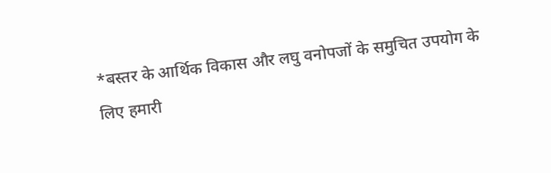*बस्तर के आर्थिक विकास और लघु वनोपजों के समुचित उपयोग के लिए हमारी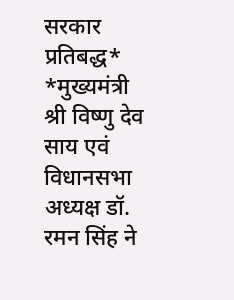सरकार प्रतिबद्ध*   *मुख्यमंत्री श्री विष्णु देव साय एवं विधानसभा अध्यक्ष डॉ. रमन सिंह ने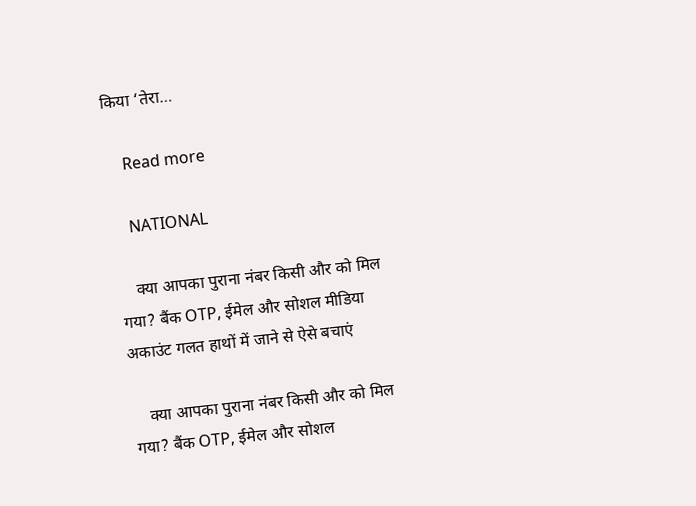किया ‘तेरा…

    Read more

    NATIONAL

    क्या आपका पुराना नंबर किसी और को मिल गया? बैंक OTP, ईमेल और सोशल मीडिया अकाउंट गलत हाथों में जाने से ऐसे बचाएं

    क्या आपका पुराना नंबर किसी और को मिल गया? बैंक OTP, ईमेल और सोशल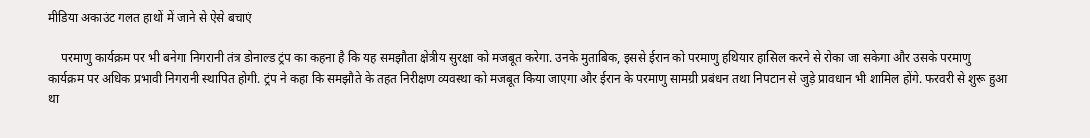मीडिया अकाउंट गलत हाथों में जाने से ऐसे बचाएं

    परमाणु कार्यक्रम पर भी बनेगा निगरानी तंत्र डोनाल्ड ट्रंप का कहना है कि यह समझौता क्षेत्रीय सुरक्षा को मजबूत करेगा. उनके मुताबिक, इससे ईरान को परमाणु हथियार हासिल करने से रोका जा सकेगा और उसके परमाणु कार्यक्रम पर अधिक प्रभावी निगरानी स्थापित होगी. ट्रंप ने कहा कि समझौते के तहत निरीक्षण व्यवस्था को मजबूत किया जाएगा और ईरान के परमाणु सामग्री प्रबंधन तथा निपटान से जुड़े प्रावधान भी शामिल होंगे. फरवरी से शुरू हुआ था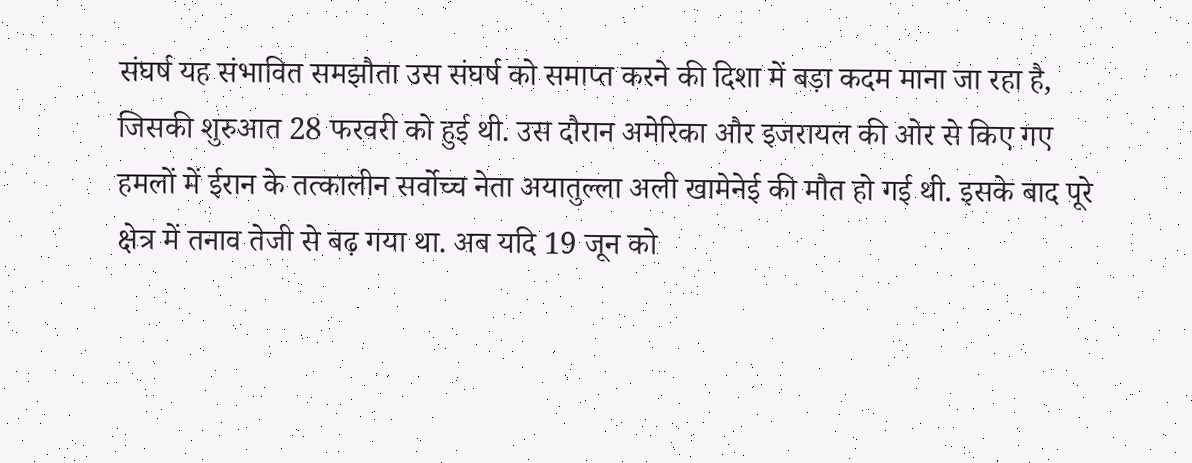संघर्ष यह संभावित समझौता उस संघर्ष को समाप्त करने की दिशा में बड़ा कदम माना जा रहा है, जिसकी शुरुआत 28 फरवरी को हुई थी. उस दौरान अमेरिका और इजरायल की ओर से किए गए हमलों में ईरान के तत्कालीन सर्वोच्च नेता अयातुल्ला अली खामेनेई की मौत हो गई थी. इसके बाद पूरे क्षेत्र में तनाव तेजी से बढ़ गया था. अब यदि 19 जून को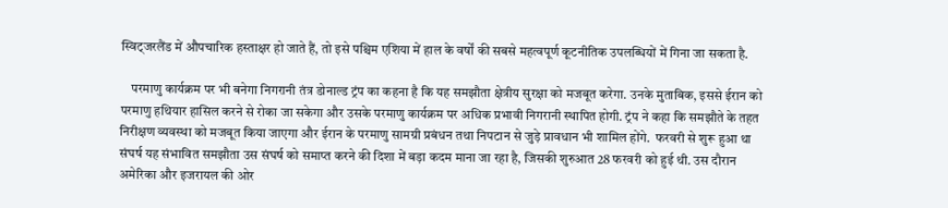स्विट्जरलैंड में औपचारिक हस्ताक्षर हो जाते हैं, तो इसे पश्चिम एशिया में हाल के वर्षों की सबसे महत्वपूर्ण कूटनीतिक उपलब्धियों में गिना जा सकता है.

    परमाणु कार्यक्रम पर भी बनेगा निगरानी तंत्र डोनाल्ड ट्रंप का कहना है कि यह समझौता क्षेत्रीय सुरक्षा को मजबूत करेगा. उनके मुताबिक, इससे ईरान को परमाणु हथियार हासिल करने से रोका जा सकेगा और उसके परमाणु कार्यक्रम पर अधिक प्रभावी निगरानी स्थापित होगी. ट्रंप ने कहा कि समझौते के तहत निरीक्षण व्यवस्था को मजबूत किया जाएगा और ईरान के परमाणु सामग्री प्रबंधन तथा निपटान से जुड़े प्रावधान भी शामिल होंगे.  फरवरी से शुरू हुआ था संघर्ष यह संभावित समझौता उस संघर्ष को समाप्त करने की दिशा में बड़ा कदम माना जा रहा है, जिसकी शुरुआत 28 फरवरी को हुई थी. उस दौरान अमेरिका और इजरायल की ओर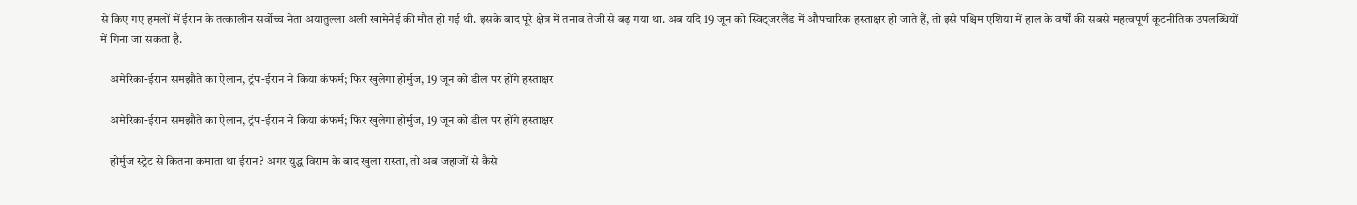से किए गए हमलों में ईरान के तत्कालीन सर्वोच्च नेता अयातुल्ला अली खामेनेई की मौत हो गई थी. इसके बाद पूरे क्षेत्र में तनाव तेजी से बढ़ गया था. अब यदि 19 जून को स्विट्जरलैंड में औपचारिक हस्ताक्षर हो जाते हैं, तो इसे पश्चिम एशिया में हाल के वर्षों की सबसे महत्वपूर्ण कूटनीतिक उपलब्धियों में गिना जा सकता है.

    अमेरिका-ईरान समझौते का ऐलान, ट्रंप-ईरान ने किया कंफर्म; फिर खुलेगा होर्मुज, 19 जून को डील पर होंगे हस्ताक्षर

    अमेरिका-ईरान समझौते का ऐलान, ट्रंप-ईरान ने किया कंफर्म; फिर खुलेगा होर्मुज, 19 जून को डील पर होंगे हस्ताक्षर

    होर्मुज स्ट्रेट से कितना कमाता था ईरान? अगर युद्ध विराम के बाद खुला रास्ता, तो अब जहाजों से कैसे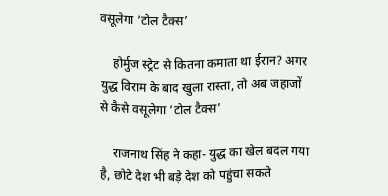वसूलेगा ‘टोल टैक्स’

    होर्मुज स्ट्रेट से कितना कमाता था ईरान? अगर युद्ध विराम के बाद खुला रास्ता, तो अब जहाजों से कैसे वसूलेगा ‘टोल टैक्स’

    राजनाथ सिंह ने कहा- युद्ध का खेल बदल गया है, छोटे देश भी बड़े देश को पहुंचा सकते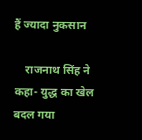हैं ज्यादा नुकसान

    राजनाथ सिंह ने कहा- युद्ध का खेल बदल गया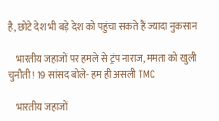है, छोटे देश भी बड़े देश को पहुंचा सकते हैं ज्यादा नुकसान

    भारतीय जहाजों पर हमले से ट्रंप नाराज, ममता को खुली चुनौती! 19 सांसद बोले- हम ही असली TMC

    भारतीय जहाजों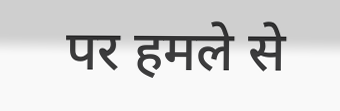पर हमले से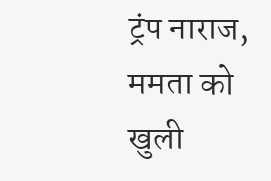ट्रंप नाराज, ममता को खुली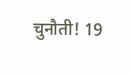चुनौती! 19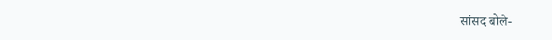सांसद बोले-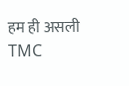हम ही असली TMC